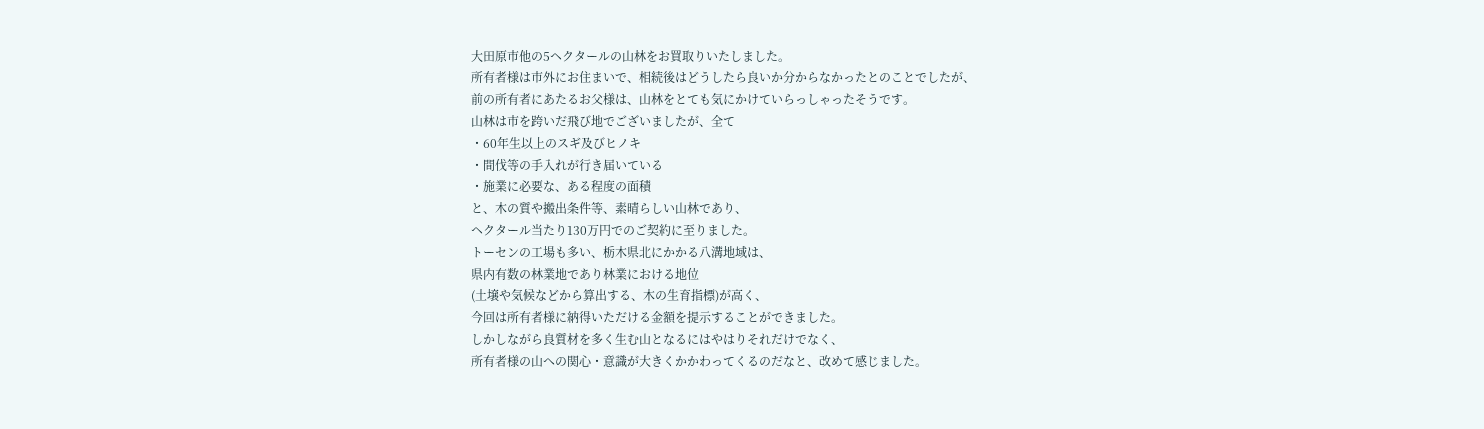大田原市他の5ヘクタールの山林をお買取りいたしました。
所有者様は市外にお住まいで、相続後はどうしたら良いか分からなかったとのことでしたが、
前の所有者にあたるお父様は、山林をとても気にかけていらっしゃったそうです。
山林は市を跨いだ飛び地でございましたが、全て
・60年生以上のスギ及びヒノキ
・間伐等の手入れが行き届いている
・施業に必要な、ある程度の面積
と、木の質や搬出条件等、素晴らしい山林であり、
ヘクタール当たり130万円でのご契約に至りました。
トーセンの工場も多い、栃木県北にかかる八溝地域は、
県内有数の林業地であり林業における地位
(土壌や気候などから算出する、木の生育指標)が高く、
今回は所有者様に納得いただける金額を提示することができました。
しかしながら良質材を多く生む山となるにはやはりそれだけでなく、
所有者様の山への関心・意識が大きくかかわってくるのだなと、改めて感じました。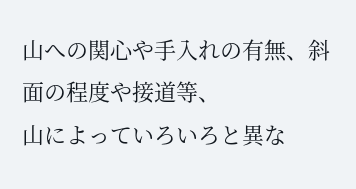山への関心や手入れの有無、斜面の程度や接道等、
山によっていろいろと異な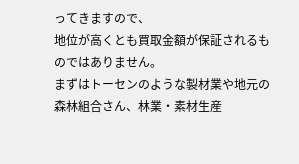ってきますので、
地位が高くとも買取金額が保証されるものではありません。
まずはトーセンのような製材業や地元の森林組合さん、林業・素材生産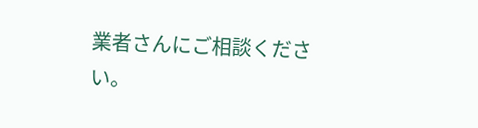業者さんにご相談ください。